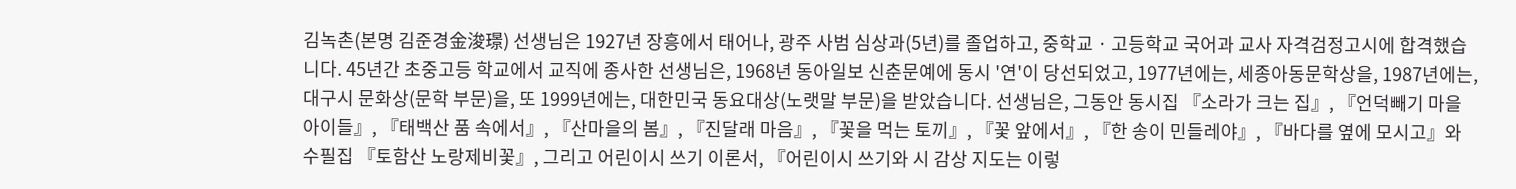김녹촌(본명 김준경金浚璟) 선생님은 1927년 장흥에서 태어나, 광주 사범 심상과(5년)를 졸업하고, 중학교 · 고등학교 국어과 교사 자격검정고시에 합격했습니다. 45년간 초중고등 학교에서 교직에 종사한 선생님은, 1968년 동아일보 신춘문예에 동시 '연'이 당선되었고, 1977년에는, 세종아동문학상을, 1987년에는, 대구시 문화상(문학 부문)을, 또 1999년에는, 대한민국 동요대상(노랫말 부문)을 받았습니다. 선생님은, 그동안 동시집 『소라가 크는 집』, 『언덕빼기 마을 아이들』, 『태백산 품 속에서』, 『산마을의 봄』, 『진달래 마음』, 『꽃을 먹는 토끼』, 『꽃 앞에서』, 『한 송이 민들레야』, 『바다를 옆에 모시고』와 수필집 『토함산 노랑제비꽃』, 그리고 어린이시 쓰기 이론서, 『어린이시 쓰기와 시 감상 지도는 이렇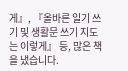게』, 『올바른 일기 쓰기 및 생활문 쓰기 지도는 이렇게』 등, 많은 책을 냈습니다.